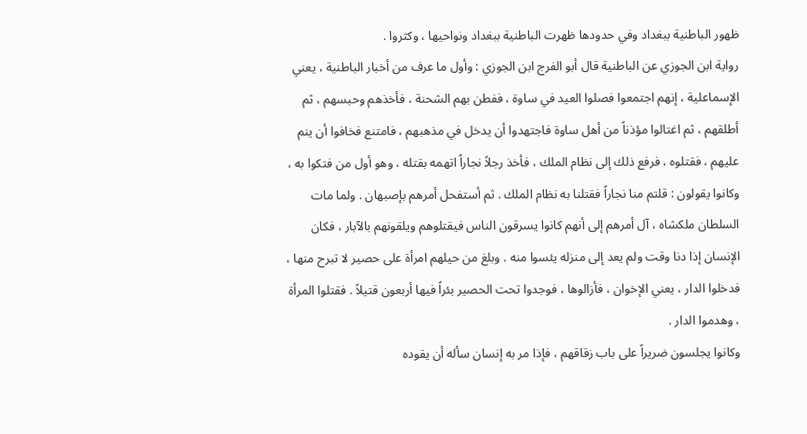ظهور الباطنية ببغداد وفي حدودها ظهرت الباطنية ببغداد ونواحيها ، وكثروا .
رواية ابن الجوزي عن الباطنية قال أبو الفرج ابن الجوزي : وأول ما عرف من أخبار الباطنية ، يعني الإسماعلية ، إنهم اجتمعوا فصلوا العيد في ساوة ، ففطن بهم الشحنة ، فأخذهم وحبسهم ، ثم أطلقهم ، ثم اغتالوا مؤذناً من أهل ساوة فاجتهدوا أن يدخل في مذهبهم ، فامتنع فخافوا أن ينم عليهم ، فقتلوه ، فرفع ذلك إلى نظام الملك ، فأخذ رجلاً نجاراً اتهمه بقتله ، وهو أول من فتكوا به ، وكانوا يقولون : قلتم منا نجاراً فقتلنا به نظام الملك . ثم أستفحل أمرهم بإصبهان . ولما مات السلطان ملكشاه ، آل أمرهم إلى أنهم كانوا يسرقون الناس فيقتلوهم ويلقونهم بالآبار ، فكان الإنسان إذا دنا وقت ولم يعد إلى منزله يئسوا منه . وبلغ من حيلهم امرأة على حصير لا تبرح منها ، فدخلوا الدار ، يعني الإخوان ، فأزالوها ، فوجدوا تحت الحصير بئراً فيها أربعون قتيلاً . فقتلوا المرأة ، وهدموا الدار .
وكانوا يجلسون ضريراً على باب زقاقهم ، فإذا مر به إنسان سأله أن يقوده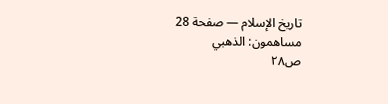تاريخ الإسلام — صفحة 28
مساهمون: الذهبي
ص٢٨